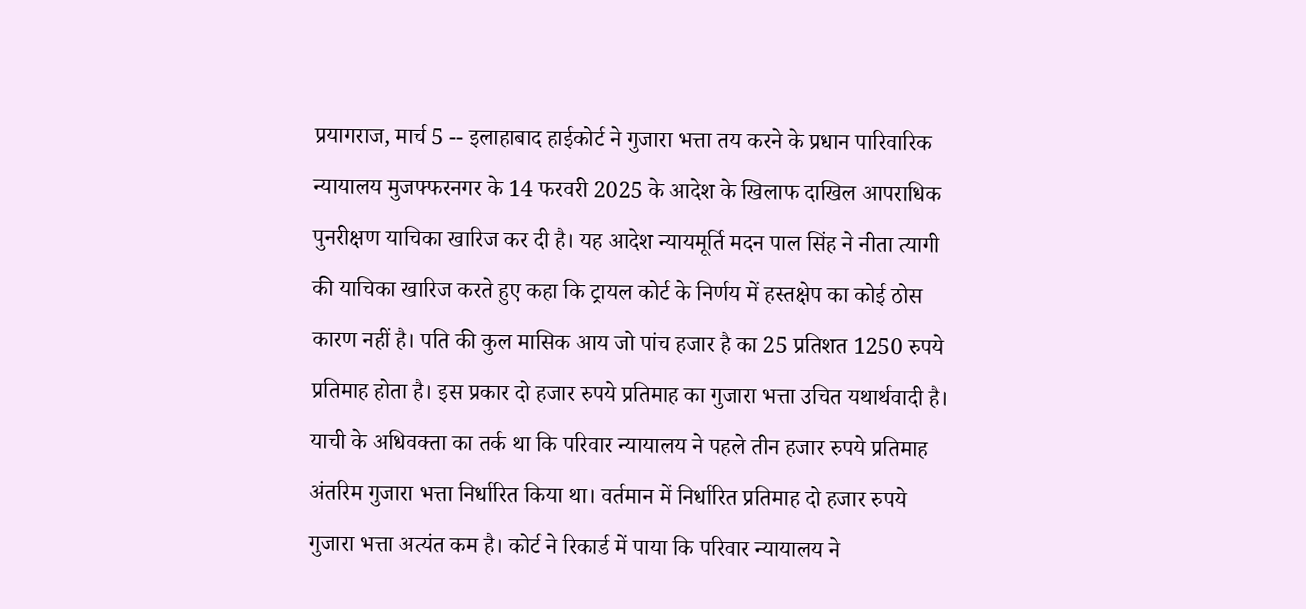प्रयागराज, मार्च 5 -- इलाहाबाद हाईकोर्ट ने गुजारा भत्ता तय करने के प्रधान पारिवारिक न्यायालय मुजफ्फरनगर के 14 फरवरी 2025 के आदेश के खिलाफ दाखिल आपराधिक पुनरीक्षण याचिका खारिज कर दी है। यह आदेश न्यायमूर्ति मदन पाल सिंह ने नीता त्यागी की याचिका खारिज करते हुए कहा कि ट्रायल कोर्ट के निर्णय में हस्तक्षेप का कोई ठोस कारण नहीं है। पति की कुल मासिक आय जो पांच हजार है का 25 प्रतिशत 1250 रुपये प्रतिमाह होता है। इस प्रकार दो हजार रुपये प्रतिमाह का गुजारा भत्ता उचित यथार्थवादी है। याची के अधिवक्ता का तर्क था कि परिवार न्यायालय ने पहले तीन हजार रुपये प्रतिमाह अंतरिम गुजारा भत्ता निर्धारित किया था। वर्तमान में निर्धारित प्रतिमाह दो हजार रुपये गुजारा भत्ता अत्यंत कम है। कोर्ट ने रिकार्ड में पाया कि परिवार न्यायालय ने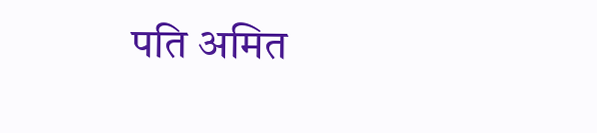पति अमित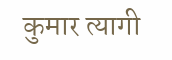कुमार त्यागी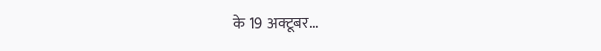के 19 अक्टूबर...